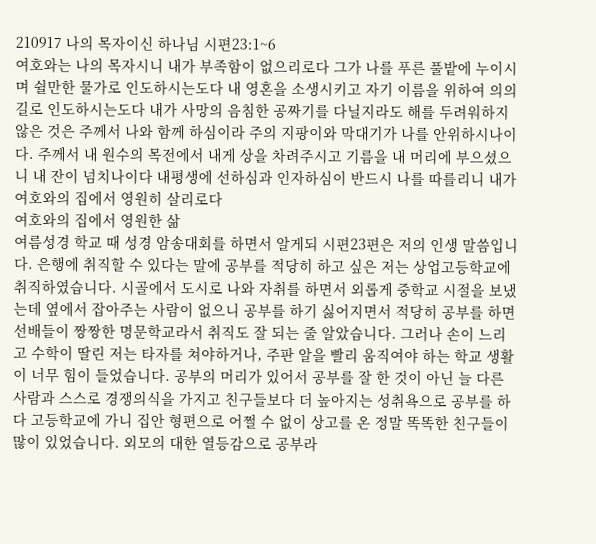210917 나의 목자이신 하나님 시편23:1~6
여호와는 나의 목자시니 내가 부족함이 없으리로다 그가 나를 푸른 풀밭에 누이시며 쉴만한 물가로 인도하시는도다 내 영혼을 소생시키고 자기 이름을 위하여 의의 길로 인도하시는도다 내가 사망의 음침한 공짜기를 다닐지라도 해를 두려워하지 않은 것은 주께서 나와 함께 하심이라 주의 지팡이와 막대기가 나를 안위하시나이다. 주께서 내 원수의 목전에서 내게 상을 차려주시고 기름을 내 머리에 부으셨으니 내 잔이 넘치나이다 내평생에 선하심과 인자하심이 반드시 나를 따를리니 내가 여호와의 집에서 영원히 살리로다
여호와의 집에서 영원한 삶
여름성경 학교 때 성경 암송대회를 하면서 알게되 시편23편은 저의 인생 말씀입니다. 은행에 취직할 수 있다는 말에 공부를 적당히 하고 싶은 저는 상업고등학교에 취직하였습니다. 시골에서 도시로 나와 자취를 하면서 외롭게 중학교 시절을 보냈는데 옆에서 잡아주는 사람이 없으니 공부를 하기 싫어지면서 적당히 공부를 하면 선배들이 짱짱한 명문학교라서 취직도 잘 되는 줄 알았습니다. 그러나 손이 느리고 수학이 딸린 저는 타자를 쳐야하거나, 주판 알을 빨리 움직여야 하는 학교 생활이 너무 힘이 들었습니다. 공부의 머리가 있어서 공부를 잘 한 것이 아닌 늘 다른 사람과 스스로 경쟁의식을 가지고 친구들보다 더 높아지는 성취욕으로 공부를 하다 고등학교에 가니 집안 형편으로 어쩔 수 없이 상고를 온 정말 똑똑한 친구들이 많이 있었습니다. 외모의 대한 열등감으로 공부라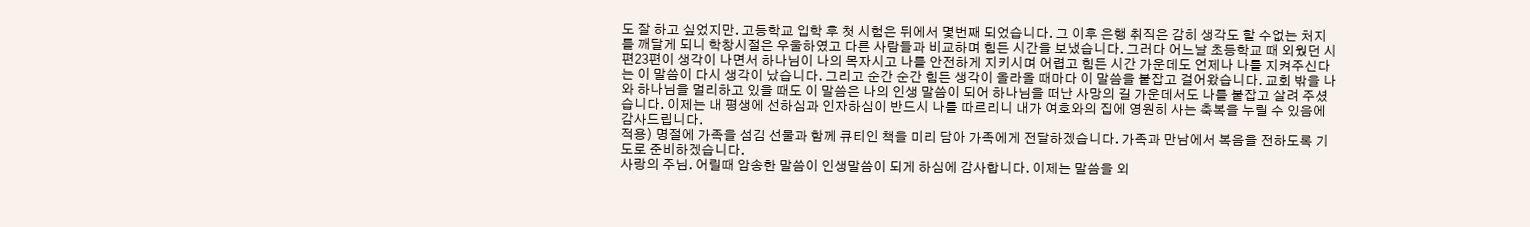도 잘 하고 싶었지만. 고등학교 입학 후 첫 시험은 뒤에서 몇번째 되었습니다. 그 이후 은행 취직은 감히 생각도 할 수없는 처지를 깨달게 되니 학창시절은 우울하였고 다른 사람들과 비교하며 힘든 시간을 보냈습니다. 그러다 어느날 초등학교 때 외웠던 시편23편이 생각이 나면서 하나님이 나의 목자시고 나를 안전하게 지키시며 어렵고 힘든 시간 가운데도 언제나 나를 지켜주신다는 이 말씀이 다시 생각이 났습니다. 그리고 순간 순간 힘든 생각이 올라올 때마다 이 말씀을 붙잡고 걸어왔습니다. 교회 밖을 나와 하나님을 멀리하고 있을 때도 이 말씀은 나의 인생 말씀이 되어 하나님을 떠난 사망의 길 가운데서도 나를 붙잡고 살려 주셨습니다. 이제는 내 평생에 선하심과 인자하심이 반드시 나를 따르리니 내가 여호와의 집에 영원히 사는 축복을 누릴 수 있음에 감사드립니다.
적용) 명절에 가족을 섬김 선물과 함께 큐티인 책을 미리 담아 가족에게 전달하겠습니다. 가족과 만남에서 복음을 전하도록 기도로 준비하겠습니다.
사랑의 주님. 어릴때 암송한 말씀이 인생말씀이 되게 하심에 감사합니다. 이제는 말씀을 외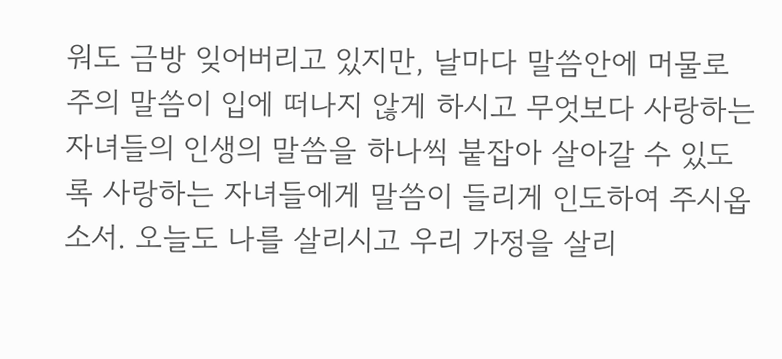워도 금방 잊어버리고 있지만, 날마다 말씀안에 머물로 주의 말씀이 입에 떠나지 않게 하시고 무엇보다 사랑하는 자녀들의 인생의 말씀을 하나씩 붙잡아 살아갈 수 있도록 사랑하는 자녀들에게 말씀이 들리게 인도하여 주시옵소서. 오늘도 나를 살리시고 우리 가정을 살리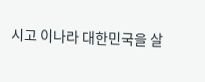시고 이나라 대한민국을 살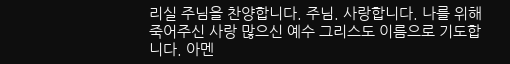리실 주님을 찬양합니다. 주님. 사랑합니다. 나를 위해 죽어주신 사랑 많으신 예수 그리스도 이름으로 기도합니다. 아멘